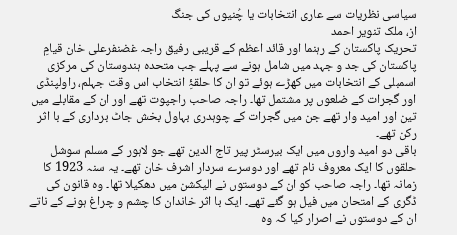سیاسی نظریات سے عاری انتخابات یا چُنیوں کی جنگ
از، ملک تنویر احمد
تحریک پاکستان کے رہنما اور قائد اعظم کے قریبی رفیق راجہ غضنفرعلی خان قیامِ پاکستان کی جد و جہد میں شامل ہونے سے پہلے جب متحدہ ہندوستان کی مرکزی اسمبلی کے انتخابات میں کھڑے ہوئے تو ان کا حلقۂِ انتخاب اس وقت جہلم، راولپنڈی اور گجرات کے ضلعوں پر مشتمل تھا۔ راجہ صاحب راجپوت تھے اور ان کے مقابلے میں تین اور امید وار تھے جن میں گجرات کے چوہدری بہاول بخش جاٹ برداری کے با اثر رکن تھے۔
باقی دو امید واروں میں ایک بیرسٹر پیر تاج الدین تھے جو لاہور کے مسلم سوشل حلقوں کا ایک معروف نام تھے اور دوسرے سردار اشرف خان تھے۔ یہ سنہ 1923 کا زمانہ تھا۔ راجہ صاحب کو ان کے دوستوں نے الیکشن میں دھکیلا تھا۔ وہ قانون کی ڈگری کے امتحان میں فیل ہو گئے تھے۔ ایک با اثر خاندان کا چشم و چراغ ہونے کے ناتے ان کے دوستوں نے اصرار کیا کہ وہ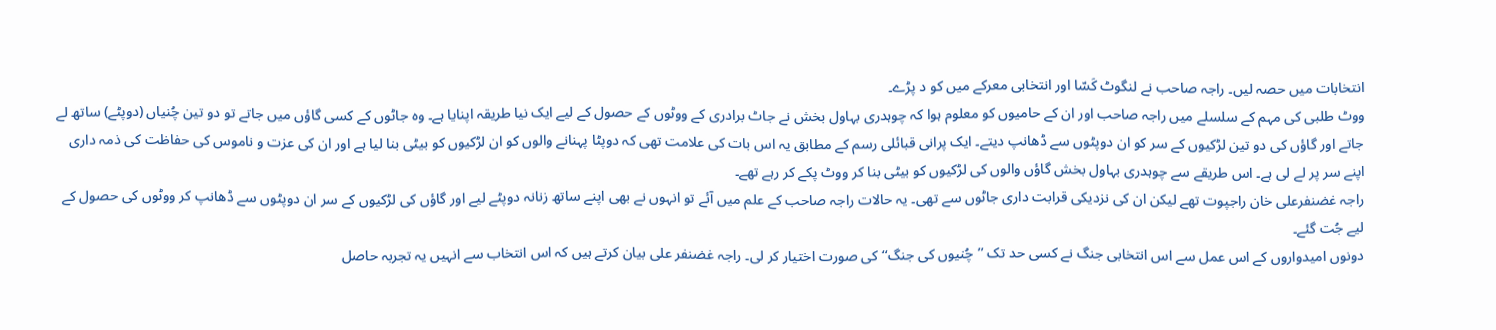انتخابات میں حصہ لیں۔ راجہ صاحب نے لنگوٹ کَسّا اور انتخابی معرکے میں کو د پڑے۔
ووٹ طلبی کی مہم کے سلسلے میں راجہ صاحب اور ان کے حامیوں کو معلوم ہوا کہ چوہدری بہاول بخش نے جاٹ برادری کے ووٹوں کے حصول کے لیے ایک نیا طریقہ اپنایا ہے۔ وہ جاٹوں کے کسی گاؤں میں جاتے تو دو تین چُنیاں (دوپٹے) ساتھ لے جاتے اور گاؤں کی دو تین لڑکیوں کے سر کو ان دوپٹوں سے ڈھانپ دیتے۔ ایک پرانی قبائلی رسم کے مطابق یہ اس بات کی علامت تھی کہ دوپٹا پہنانے والوں کو ان لڑکیوں کو بیٹی بنا لیا ہے اور ان کی عزت و ناموس کی حفاظت کی ذمہ داری اپنے سر پر لے لی ہے۔ اس طریقے سے چوہدری بہاول بخش گاؤں والوں کی لڑکیوں کو بیٹی بنا کر ووٹ پکے کر رہے تھے۔
راجہ غضنفرعلی خان راجپوت تھے لیکن ان کی نزدیکی قرابت داری جاٹوں سے تھی۔ یہ حالات راجہ صاحب کے علم میں آئے تو انہوں نے بھی اپنے ساتھ زنانہ دوپٹے لیے اور گاؤں کی لڑکیوں کے سر ان دوپٹوں سے ڈھانپ کر ووٹوں کی حصول کے لیے جُت گئے۔
دونوں امیدواروں کے اس عمل سے اس انتخابی جنگ نے کسی حد تک ’’چُنیوں کی جنگ‘‘ کی صورت اختیار کر لی۔ راجہ غضنفر علی بیان کرتے ہیں کہ اس انتخاب سے انہیں یہ تجربہ حاصل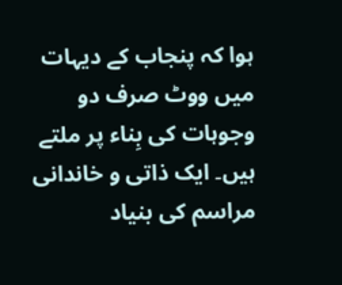ہوا کہ پنجاب کے دیہات میں ووٹ صرف دو وجوہات کی بِناء پر ملتے ہیں۔ ایک ذاتی و خاندانی مراسم کی بنیاد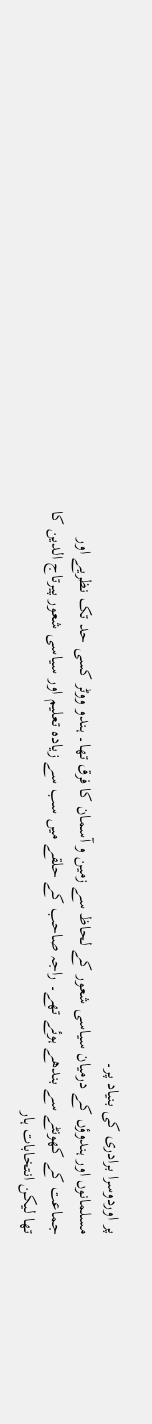پر اوردوسرا برادری کی بنیاد پر۔
مسلمانوں اور ہندوؤں کے درمیان سیاسی شعور کے لحاظ سے زمین و آسمان کا فرق تھا۔ ہندو ووٹر کسی حد تک نظریے اور جماعت کے کھونٹے سے بندھے ہوئے تھے۔ راجہ صاحب کے حلقے میں سب سے زیادہ تعلیم اور سیاسی شعور پیرتاج الدین کا تھا لیکن انتخابات ہار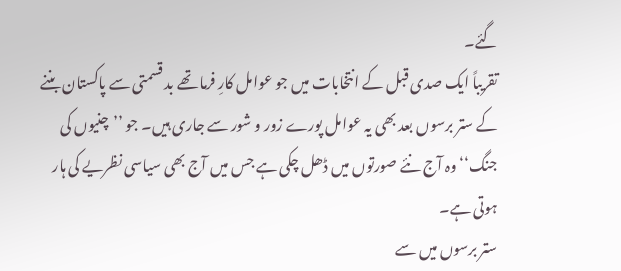گئے۔
تقریباً ایک صدی قبل کے انتخابات میں جو عوامل کارِ فرما تھے بد قسمتی سے پاکستان بننے کے ستر برسوں بعد بھی یہ عوامل پورے زور و شور سے جاری ہیں۔ جو ’’چنیوں کی جنگ‘‘ وہ آج نئے صورتوں میں ڈھل چکی ہے جس میں آج بھی سیاسی نظریے کی ہار ہوتی ہے۔
ستر برسوں میں سے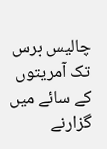چالیس برس تک آمریتوں کے سائے میں گزارنے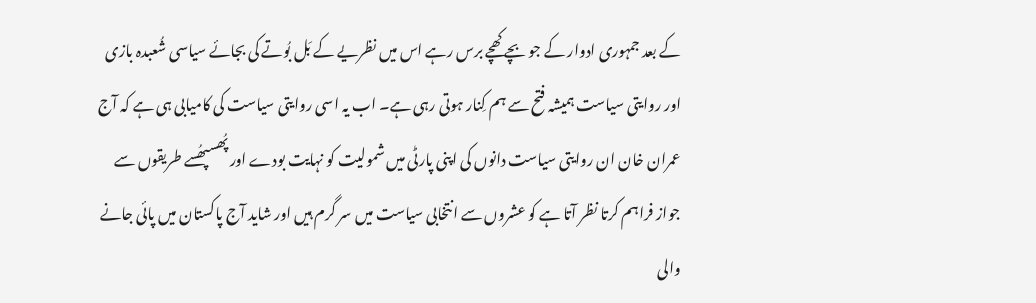کے بعد جمہوری ادوار کے جو بچے کھچے برس رہے اس میں نظریے کے بَل بُوتے کی بجائے سیاسی شُعبدہ بازی اور روایتی سیاست ہمیشہ فتح سے ہم کِنار ہوتی رہی ہے۔ اب یہ اسی روایتی سیاست کی کامیابی ہی ہے کہ آج عمران خان ان روایتی سیاست دانوں کی اپنی پارٹی میں شمولیت کو نہایت بودے اور پُھسپھُسے طریقوں سے جواز فراہم کرتا نظر آتا ہے کو عشروں سے انتخابی سیاست میں سر گرم ہیں اور شاید آج پاکستان میں پائی جانے والی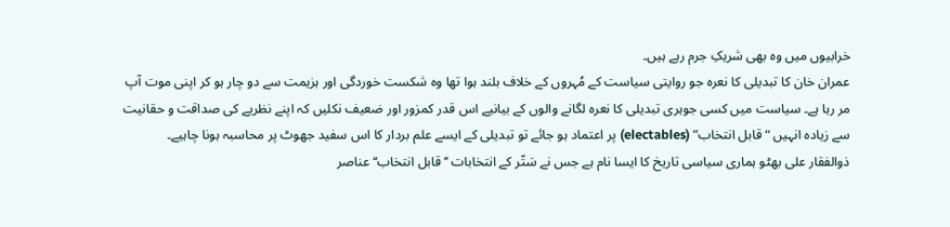خرابیوں میں وہ بھی شریکِ جرم رہے ہیں۔
عمران خان کا تبدیلی کا نعرہ جو روایتی سیاست کے مُہروں کے خلاف بلند ہوا تھا وہ شکست خوردگی اور ہزیمت سے دو چار ہو کر اپنی موت آپ مر رہا ہے۔ سیاست میں کسی جوہری تبدیلی کا نعرہ لگانے والوں کے بیانیے اس قدر کمزور اور ضعیف نکلیں کہ اپنے نظریے کی صداقت و حقانیت سے زیادہ انہیں “قابل انتخاب” (electables) پر اعتماد ہو جائے تو تبدیلی کے ایسے علم بردار کا اس سفید جھوٹ پر محاسبہ ہونا چاہیے۔
ذوالفقار علی بھٹو ہماری سیاسی تاریخ کا ایسا نام ہے جس نے سَتّر کے انتخابات ’’قابل انتخاب‘‘ عناصر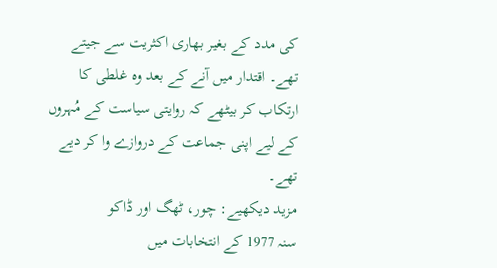کی مدد کے بغیر بھاری اکثریت سے جیتے تھے۔ اقتدار میں آنے کے بعد وہ غلطی کا ارتکاب کر بیٹھے کہ روایتی سیاست کے مُہروں کے لیے اپنی جماعت کے دروازے وا کر دیے تھے۔
مزید دیکھیے: چور، ٹھگ اور ڈاکو
سنہ 1977 کے انتخابات میں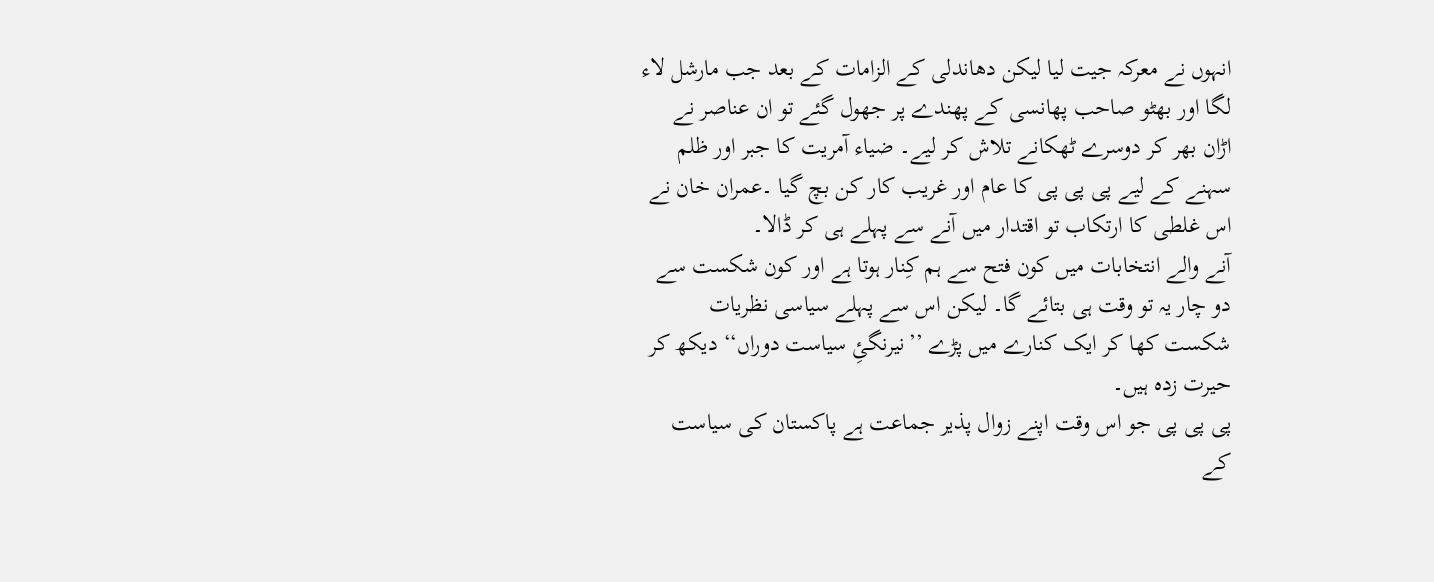انہوں نے معرکہ جیت لیا لیکن دھاندلی کے الزامات کے بعد جب مارشل لاء لگا اور بھٹو صاحب پھانسی کے پھندے پر جھول گئے تو ان عناصر نے اڑان بھر کر دوسرے ٹھکانے تلاش کر لیے۔ ضیاء آمریت کا جبر اور ظلم سہنے کے لیے پی پی پی کا عام اور غریب کار کن بچ گیا ۔عمران خان نے اس غلطی کا ارتکاب تو اقتدار میں آنے سے پہلے ہی کر ڈالا۔
آنے والے انتخابات میں کون فتح سے ہم کِنار ہوتا ہے اور کون شکست سے دو چار یہ تو وقت ہی بتائے گا۔ لیکن اس سے پہلے سیاسی نظریات شکست کھا کر ایک کنارے میں پڑے ’’نیرنگئِ سیاست دوراں‘‘ دیکھ کر حیرت زدہ ہیں۔
پی پی پی جو اس وقت اپنے زوال پذیر جماعت ہے پاکستان کی سیاست کے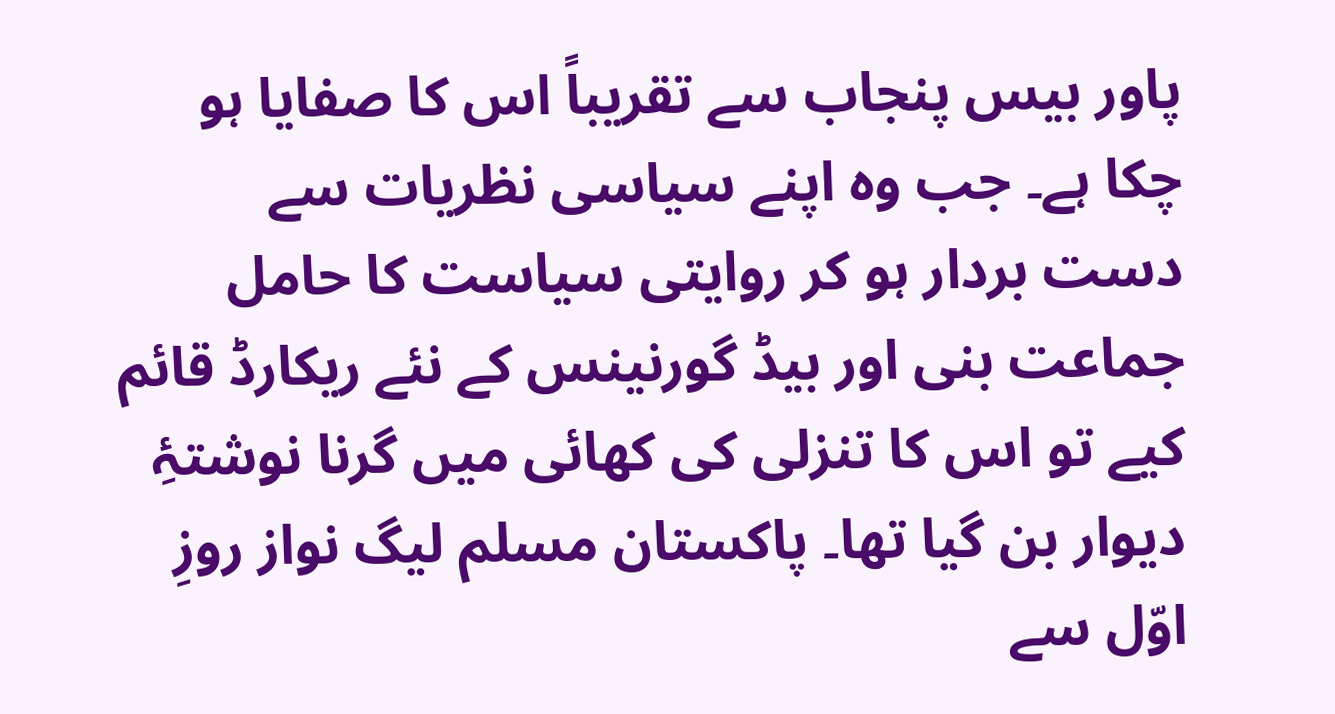پاور بیس پنجاب سے تقریباً اس کا صفایا ہو چکا ہے۔ جب وہ اپنے سیاسی نظریات سے دست بردار ہو کر روایتی سیاست کا حامل جماعت بنی اور بیڈ گورنینس کے نئے ریکارڈ قائم کیے تو اس کا تنزلی کی کھائی میں گرنا نوشتۂِ دیوار بن گیا تھا۔ پاکستان مسلم لیگ نواز روزِ اوّل سے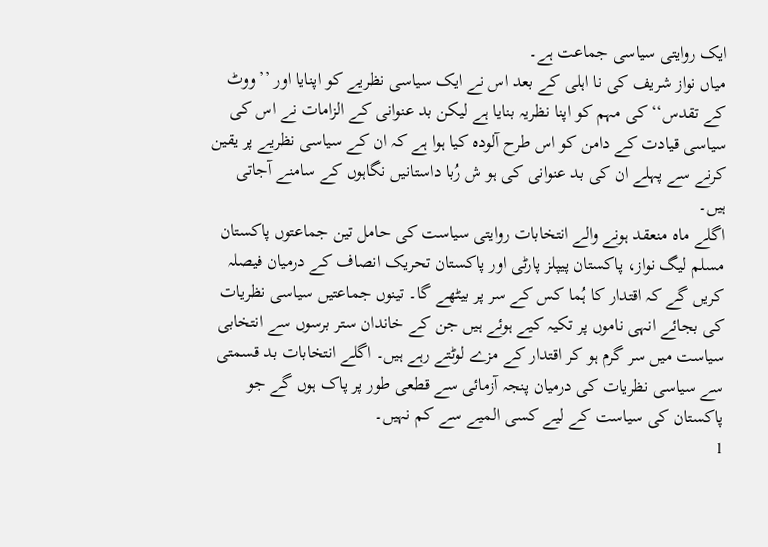ایک روایتی سیاسی جماعت ہے۔
میاں نواز شریف کی نا اہلی کے بعد اس نے ایک سیاسی نظریے کو اپنایا اور ’’ووٹ کے تقدس‘‘ کی مہم کو اپنا نظریہ بنایا ہے لیکن بد عنوانی کے الزامات نے اس کی سیاسی قیادت کے دامن کو اس طرح آلودہ کیا ہوا ہے کہ ان کے سیاسی نظریے پر یقین کرنے سے پہلے ان کی بد عنوانی کی ہو ش رُبا داستانیں نگاہوں کے سامنے آجاتی ہیں۔
اگلے ماہ منعقد ہونے والے انتخابات روایتی سیاست کی حامل تین جماعتوں پاکستان مسلم لیگ نواز، پاکستان پیپلز پارٹی اور پاکستان تحریک انصاف کے درمیان فیصلہ کریں گے کہ اقتدار کا ہُما کس کے سر پر بیٹھے گا۔ تینوں جماعتیں سیاسی نظریات کی بجائے انہی ناموں پر تکیہ کیے ہوئے ہیں جن کے خاندان ستر برسوں سے انتخابی سیاست میں سر گرم ہو کر اقتدار کے مزے لوٹتے رہے ہیں۔ اگلے انتخابات بد قسمتی سے سیاسی نظریات کی درمیان پنجہ آزمائی سے قطعی طور پر پاک ہوں گے جو پاکستان کی سیاست کے لیے کسی المیے سے کم نہیں۔
1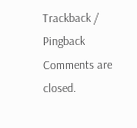Trackback / Pingback
Comments are closed.